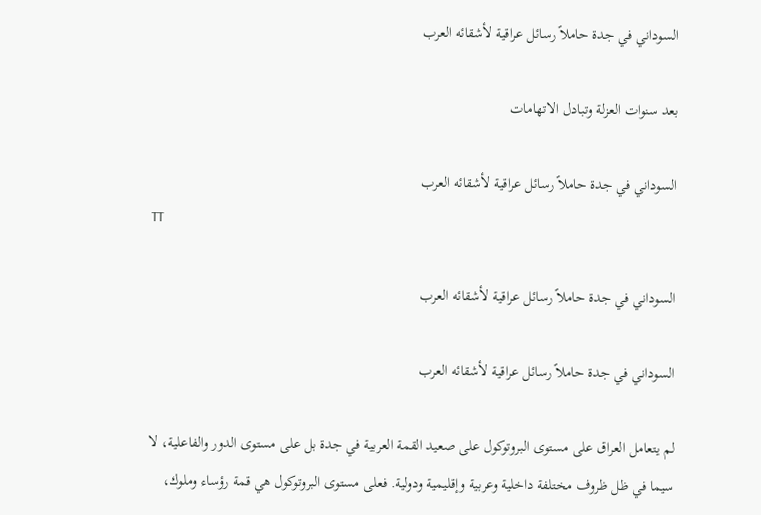السوداني في جدة حاملاً رسائل عراقية لأشقائه العرب

بعد سنوات العزلة وتبادل الاتهامات

السوداني في جدة حاملاً رسائل عراقية لأشقائه العرب
TT

السوداني في جدة حاملاً رسائل عراقية لأشقائه العرب

السوداني في جدة حاملاً رسائل عراقية لأشقائه العرب

لم يتعامل العراق على مستوى البروتوكول على صعيد القمة العربية في جدة بل على مستوى الدور والفاعلية، لا سيما في ظل ظروف مختلفة داخلية وعربية وإقليمية ودولية. فعلى مستوى البروتوكول هي قمة رؤساء وملوك،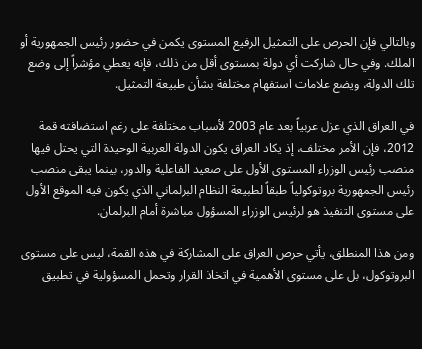وبالتالي فإن الحرص على التمثيل الرفيع المستوى يكمن في حضور رئيس الجمهورية أو الملك. وفي حال شاركت أي دولة بمستوى أقل من ذلك، فإنه يعطي مؤشراً إلى وضع تلك الدولة، ويضع علامات استفهام مختلفة بشأن طبيعة التمثيل.

في العراق الذي عزل عربياً بعد عام 2003 لأسباب مختلفة على رغم استضافته قمة 2012، فإن الأمر مختلف، إذ يكاد العراق يكون الدولة العربية الوحيدة التي يحتل فيها منصب رئيس الوزراء المستوى الأول على صعيد الفاعلية والدور، بينما يبقى منصب رئيس الجمهورية بروتوكولياً طبقاً لطبيعة النظام البرلماني الذي يكون فيه الموقع الأول على مستوى التنفيذ هو لرئيس الوزراء المسؤول مباشرة أمام البرلمان.

ومن هذا المنطلق، يأتي حرص العراق على المشاركة في هذه القمة، ليس على مستوى البروتوكول، بل على مستوى الأهمية في اتخاذ القرار وتحمل المسؤولية في تطبيق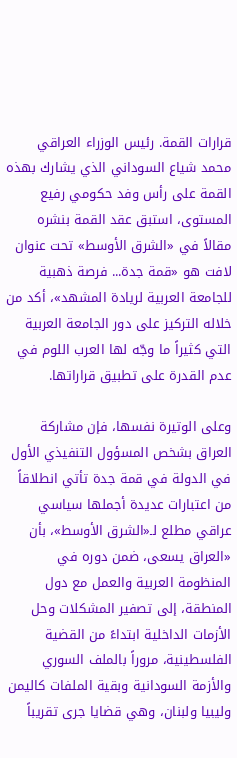قرارات القمة. رئيس الوزراء العراقي محمد شياع السوداني الذي يشارك بهذه القمة على رأس وفد حكومي رفيع المستوى، استبق عقد القمة بنشره مقالاً في «الشرق الأوسط» تحت عنوان لافت هو «قمة جدة... فرصة ذهبية للجامعة العربية لريادة المشهد»، أكد من خلاله التركيز على دور الجامعة العربية التي كثيراً ما وجّه لها العرب اللوم في عدم القدرة على تطبيق قراراتها.

وعلى الوتيرة نفسها، فإن مشاركة العراق بشخص المسؤول التنفيذي الأول في الدولة في قمة جدة تأتي انطلاقاً من اعتبارات عديدة أجملها سياسي عراقي مطلع لـ«الشرق الأوسط»، بأن «العراق يسعى، ضمن دوره في المنظومة العربية والعمل مع دول المنطقة، إلى تصفير المشكلات وحل الأزمات الداخلية ابتداءً من القضية الفلسطينية، مروراً بالملف السوري والأزمة السودانية وبقية الملفات كاليمن وليبيا ولبنان، وهي قضايا جرى تقريباً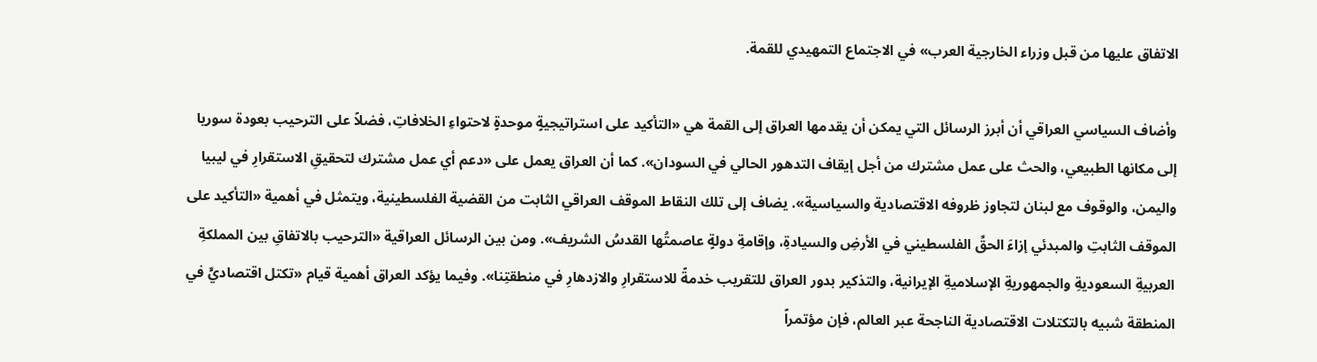الاتفاق عليها من قبل وزراء الخارجية العرب» في الاجتماع التمهيدي للقمة.

وأضاف السياسي العراقي أن أبرز الرسائل التي يمكن أن يقدمها العراق إلى القمة هي «التأكيد على استراتيجيةٍ موحدةٍ لاحتواءِ الخلافاتِ، فضلاً على الترحيب بعودة سوريا إلى مكانها الطبيعي، والحث على عمل مشترك من أجل إيقاف التدهور الحالي في السودان». كما أن العراق يعمل على «دعم أي عمل مشترك لتحقيقِ الاستقرارِ في ليبيا واليمن، والوقوف مع لبنان لتجاوز ظروفه الاقتصادية والسياسية». يضاف إلى تلك النقاط الموقف العراقي الثابت من القضية الفلسطينية، ويتمثل في أهمية «التأكيد على الموقف الثابتِ والمبدئي إزاءَ الحقِّ الفلسطيني في الأرضِ والسيادةِ، وإقامةِ دولةٍ عاصمتُها القدسُ الشريف». ومن بين الرسائل العراقية «الترحيب بالاتفاقِ بين المملكةِ العربيةِ السعوديةِ والجمهوريةِ الإسلاميةِ الإيرانية، والتذكير بدور العراق للتقريب خدمةً للاستقرارِ والازدهارِ في منطقتِنا». وفيما يؤكد العراق أهمية قيام «تكتل اقتصاديٍّ في المنطقة شبيه بالتكتلات الاقتصادية الناجحة عبر العالم، فإن مؤتمراً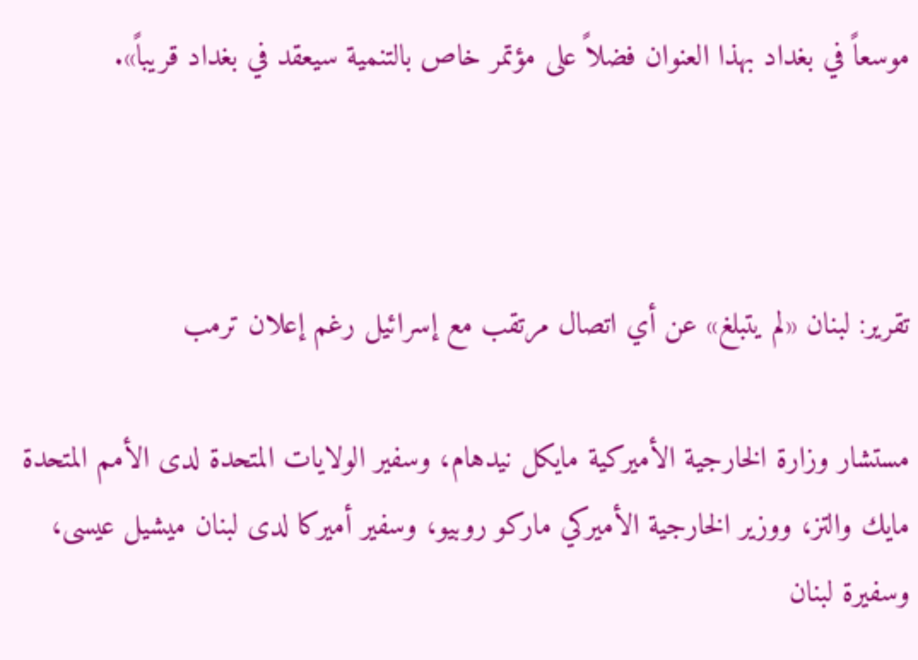موسعاً في بغداد بهذا العنوان فضلاً على مؤتمر خاص بالتنمية سيعقد في بغداد قريباً».



تقرير: لبنان «لم يتبلغ» عن أي اتصال مرتقب مع إسرائيل رغم إعلان ترمب

مستشار وزارة الخارجية الأميركية مايكل نيدهام، وسفير الولايات المتحدة لدى الأمم المتحدة مايك والتز، ووزير الخارجية الأميركي ماركو روبيو، وسفير أميركا لدى لبنان ميشيل عيسى، وسفيرة لبنان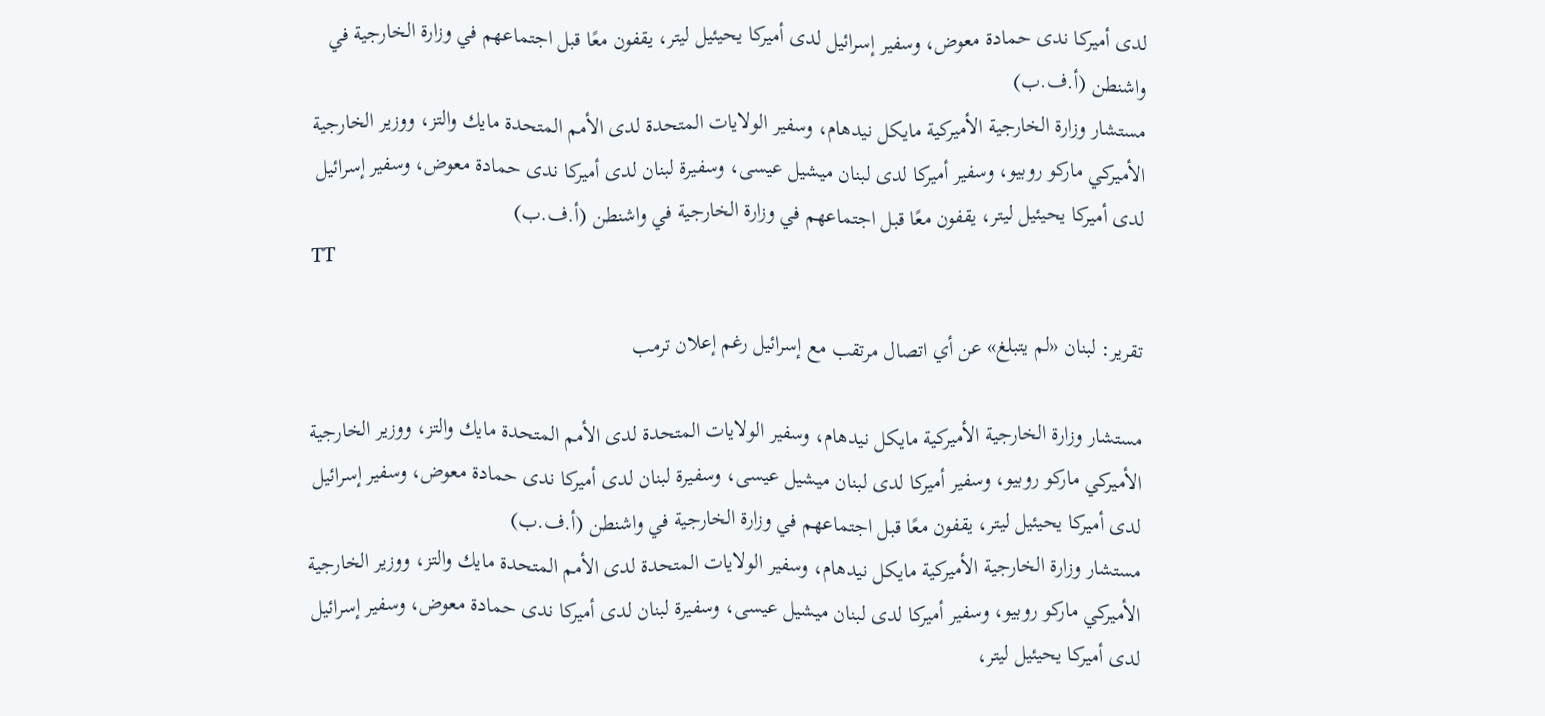لدى أميركا ندى حمادة معوض، وسفير إسرائيل لدى أميركا يحيئيل ليتر، يقفون معًا قبل اجتماعهم في وزارة الخارجية في واشنطن (أ.ف.ب)
مستشار وزارة الخارجية الأميركية مايكل نيدهام، وسفير الولايات المتحدة لدى الأمم المتحدة مايك والتز، ووزير الخارجية الأميركي ماركو روبيو، وسفير أميركا لدى لبنان ميشيل عيسى، وسفيرة لبنان لدى أميركا ندى حمادة معوض، وسفير إسرائيل لدى أميركا يحيئيل ليتر، يقفون معًا قبل اجتماعهم في وزارة الخارجية في واشنطن (أ.ف.ب)
TT

تقرير: لبنان «لم يتبلغ» عن أي اتصال مرتقب مع إسرائيل رغم إعلان ترمب

مستشار وزارة الخارجية الأميركية مايكل نيدهام، وسفير الولايات المتحدة لدى الأمم المتحدة مايك والتز، ووزير الخارجية الأميركي ماركو روبيو، وسفير أميركا لدى لبنان ميشيل عيسى، وسفيرة لبنان لدى أميركا ندى حمادة معوض، وسفير إسرائيل لدى أميركا يحيئيل ليتر، يقفون معًا قبل اجتماعهم في وزارة الخارجية في واشنطن (أ.ف.ب)
مستشار وزارة الخارجية الأميركية مايكل نيدهام، وسفير الولايات المتحدة لدى الأمم المتحدة مايك والتز، ووزير الخارجية الأميركي ماركو روبيو، وسفير أميركا لدى لبنان ميشيل عيسى، وسفيرة لبنان لدى أميركا ندى حمادة معوض، وسفير إسرائيل لدى أميركا يحيئيل ليتر،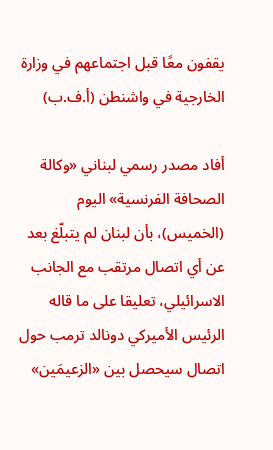يقفون معًا قبل اجتماعهم في وزارة الخارجية في واشنطن (أ.ف.ب)

أفاد مصدر رسمي لبناني «وكالة الصحافة الفرنسية» اليوم (الخميس)، بأن لبنان لم يتبلّغ بعد عن أي اتصال مرتقب مع الجانب الاسرائيلي، تعليقا على ما قاله الرئيس الأميركي دونالد ترمب حول اتصال سيحصل بين «الزعيمَين»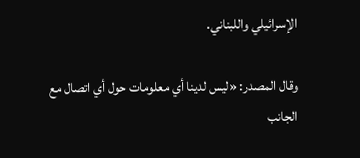الإسرائيلي واللبناني.

وقال المصدر: «ليس لدينا أي معلومات حول أي اتصال مع الجانب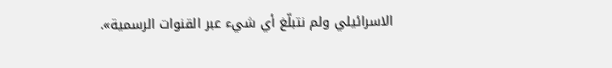الاسرائيلي ولم نتبلّغ أي شيء عبر القنوات الرسمية».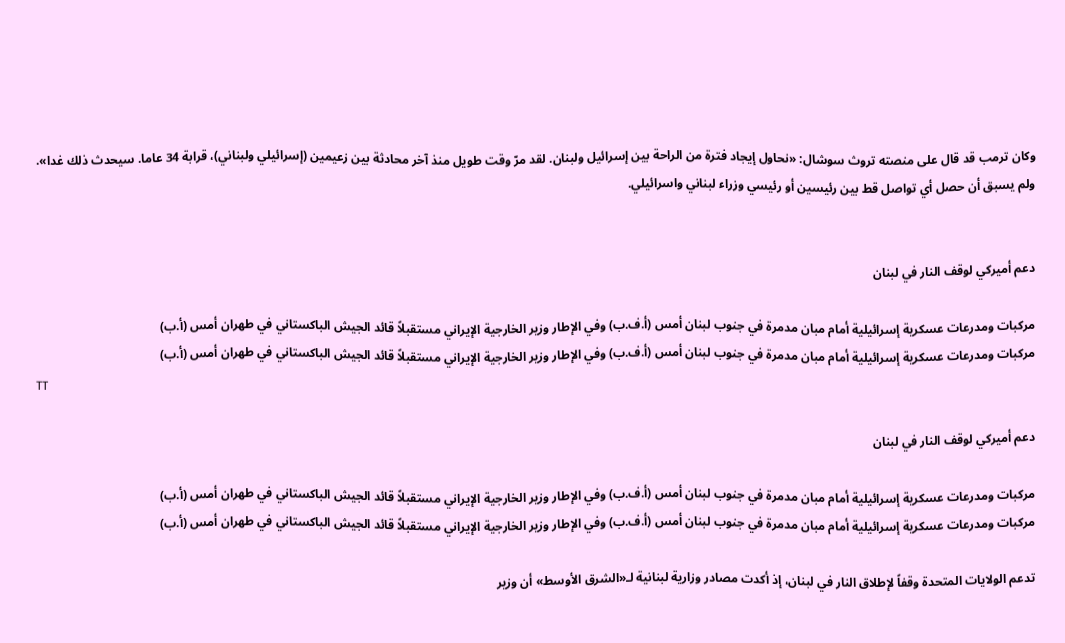وكان ترمب قد قال على منصته تروث سوشال: «نحاول إيجاد فترة من الراحة بين إسرائيل ولبنان. لقد مرّ وقت طويل منذ آخر محادثة بين زعيمين (إسرائيلي ولبناني)، قرابة 34 عاما. سيحدث ذلك غدا». ولم يسبق أن حصل أي تواصل قط بين رئيسين أو رئيسي وزراء لبناني واسرائيلي.


دعم أميركي لوقف النار في لبنان

مركبات ومدرعات عسكرية إسرائيلية أمام مبان مدمرة في جنوب لبنان أمس (أ.ف.ب) وفي الإطار وزير الخارجية الإيراني مستقبلاً قائد الجيش الباكستاني في طهران أمس (أ.ب)
مركبات ومدرعات عسكرية إسرائيلية أمام مبان مدمرة في جنوب لبنان أمس (أ.ف.ب) وفي الإطار وزير الخارجية الإيراني مستقبلاً قائد الجيش الباكستاني في طهران أمس (أ.ب)
TT

دعم أميركي لوقف النار في لبنان

مركبات ومدرعات عسكرية إسرائيلية أمام مبان مدمرة في جنوب لبنان أمس (أ.ف.ب) وفي الإطار وزير الخارجية الإيراني مستقبلاً قائد الجيش الباكستاني في طهران أمس (أ.ب)
مركبات ومدرعات عسكرية إسرائيلية أمام مبان مدمرة في جنوب لبنان أمس (أ.ف.ب) وفي الإطار وزير الخارجية الإيراني مستقبلاً قائد الجيش الباكستاني في طهران أمس (أ.ب)

تدعم الولايات المتحدة وقفاً لإطلاق النار في لبنان، إذ أكدت مصادر وزارية لبنانية لـ«الشرق الأوسط» أن وزير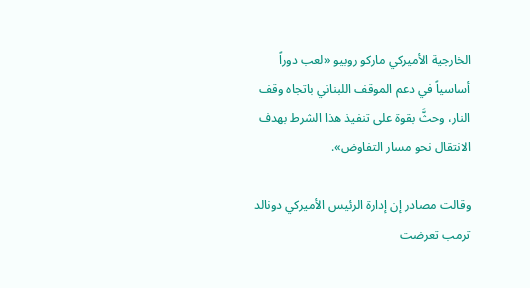الخارجية الأميركي ماركو روبيو «لعب دوراً أساسياً في دعم الموقف اللبناني باتجاه وقف النار، وحثَّ بقوة على تنفيذ هذا الشرط بهدف الانتقال نحو مسار التفاوض».

وقالت مصادر إن إدارة الرئيس الأميركي دونالد ترمب تعرضت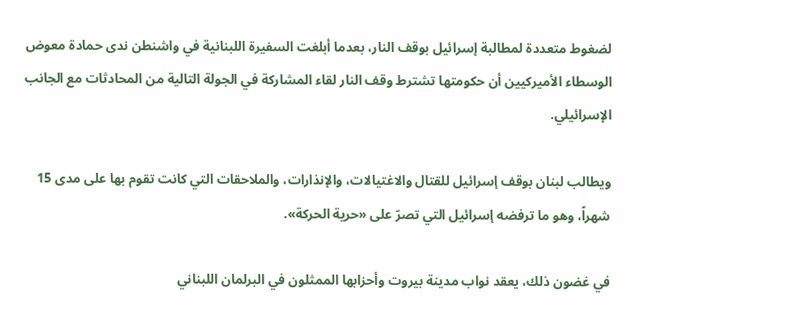لضغوط متعددة لمطالبة إسرائيل بوقف النار، بعدما أبلغت السفيرة اللبنانية في واشنطن ندى حمادة معوض الوسطاء الأميركيين أن حكومتها تشترط وقف النار لقاء المشاركة في الجولة التالية من المحادثات مع الجانب الإسرائيلي.

ويطالب لبنان بوقف إسرائيل للقتال والاغتيالات، والإنذارات، والملاحقات التي كانت تقوم بها على مدى 15 شهراً، وهو ما ترفضه إسرائيل التي تصرّ على «حرية الحركة».

في غضون ذلك، يعقد نواب مدينة بيروت وأحزابها الممثلون في البرلمان اللبناني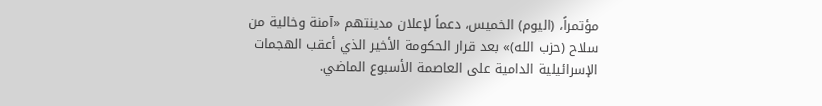مؤتمراً، (اليوم) الخميس، دعماً لإعلان مدينتهم «آمنة وخالية من سلاح (حزب الله)» بعد قرار الحكومة الأخير الذي أعقب الهجمات الإسرائيلية الدامية على العاصمة الأسبوع الماضي.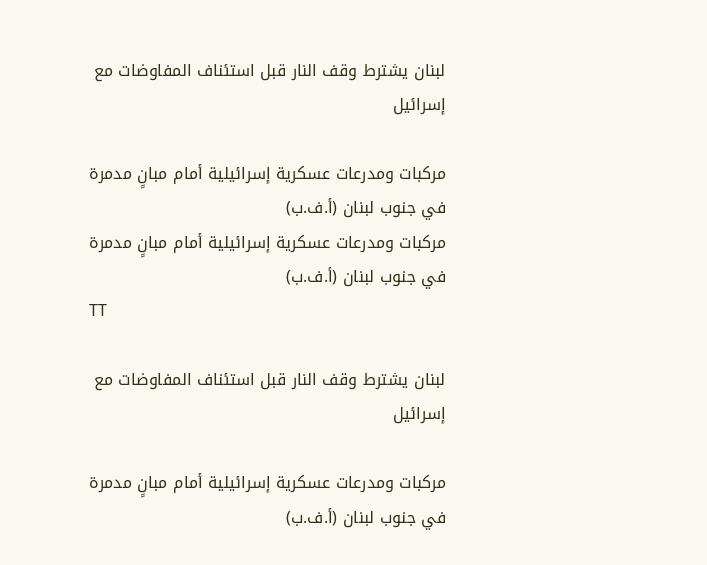لبنان يشترط وقف النار قبل استئناف المفاوضات مع إسرائيل

مركبات ومدرعات عسكرية إسرائيلية أمام مبانٍ مدمرة في جنوب لبنان (أ.ف.ب)
مركبات ومدرعات عسكرية إسرائيلية أمام مبانٍ مدمرة في جنوب لبنان (أ.ف.ب)
TT

لبنان يشترط وقف النار قبل استئناف المفاوضات مع إسرائيل

مركبات ومدرعات عسكرية إسرائيلية أمام مبانٍ مدمرة في جنوب لبنان (أ.ف.ب)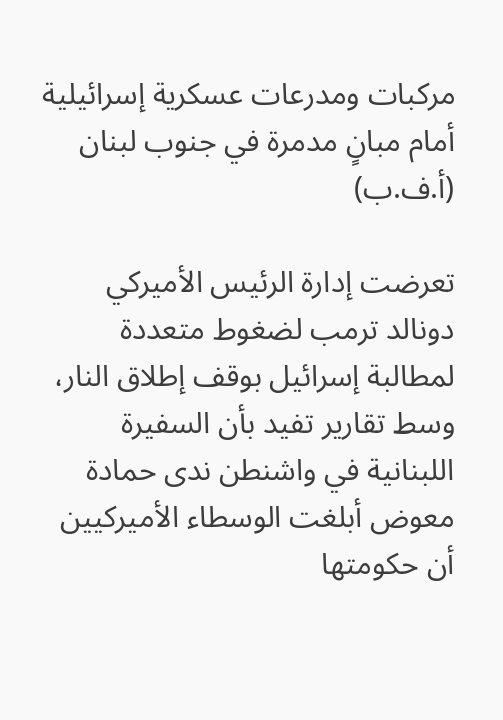مركبات ومدرعات عسكرية إسرائيلية أمام مبانٍ مدمرة في جنوب لبنان (أ.ف.ب)

تعرضت إدارة الرئيس الأميركي دونالد ترمب لضغوط متعددة لمطالبة إسرائيل بوقف إطلاق النار، وسط تقارير تفيد بأن السفيرة اللبنانية في واشنطن ندى حمادة معوض أبلغت الوسطاء الأميركيين أن حكومتها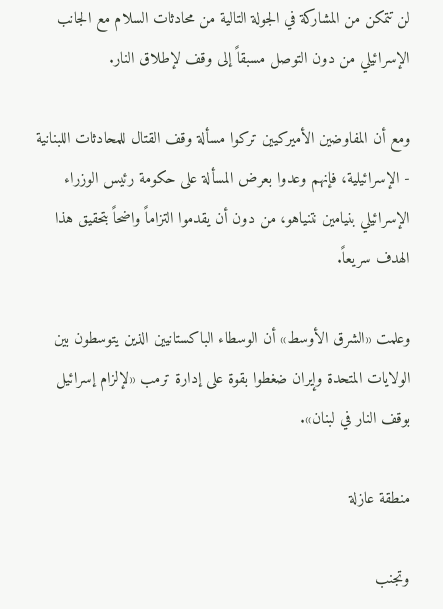لن تتمكن من المشاركة في الجولة التالية من محادثات السلام مع الجانب الإسرائيلي من دون التوصل مسبقاً إلى وقف لإطلاق النار.

ومع أن المفاوضين الأميركيين تركوا مسألة وقف القتال للمحادثات اللبنانية - الإسرائيلية، فإنهم وعدوا بعرض المسألة على حكومة رئيس الوزراء الإسرائيلي بنيامين نتنياهو، من دون أن يقدموا التزاماً واضحاً بتحقيق هذا الهدف سريعاً.

وعلمت «الشرق الأوسط» أن الوسطاء الباكستانيين الذين يتوسطون بين الولايات المتحدة وإيران ضغطوا بقوة على إدارة ترمب «لإلزام إسرائيل بوقف النار في لبنان».

منطقة عازلة

وتجنب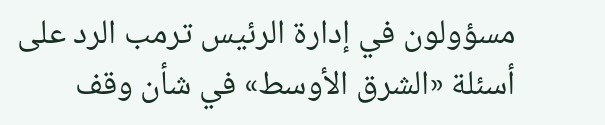مسؤولون في إدارة الرئيس ترمب الرد على أسئلة «الشرق الأوسط» في شأن وقف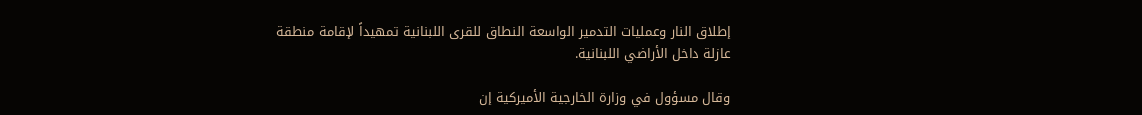إطلاق النار وعمليات التدمير الواسعة النطاق للقرى اللبنانية تمهيداً لإقامة منطقة عازلة داخل الأراضي اللبنانية.

وقال مسؤول في وزارة الخارجية الأميركية إن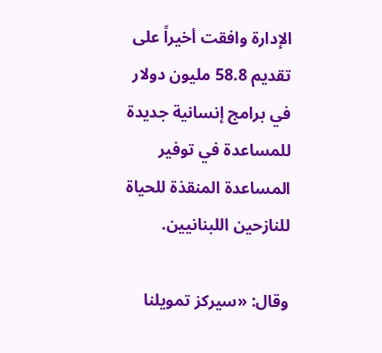الإدارة وافقت أخيراً على تقديم 58.8 مليون دولار في برامج إنسانية جديدة للمساعدة في توفير المساعدة المنقذة للحياة للنازحين اللبنانيين.

وقال: «سيركز تمويلنا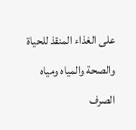على الغذاء المنقذ للحياة والصحة والمياه ومياه الصرف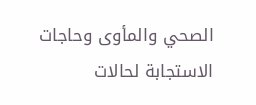الصحي والمأوى وحاجات الاستجابة لحالات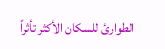الطوارئ للسكان الأكثر تأثراً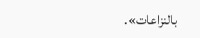بالنزاعات».